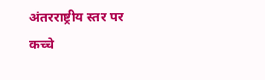अंतरराष्ट्रीय स्तर पर कच्चे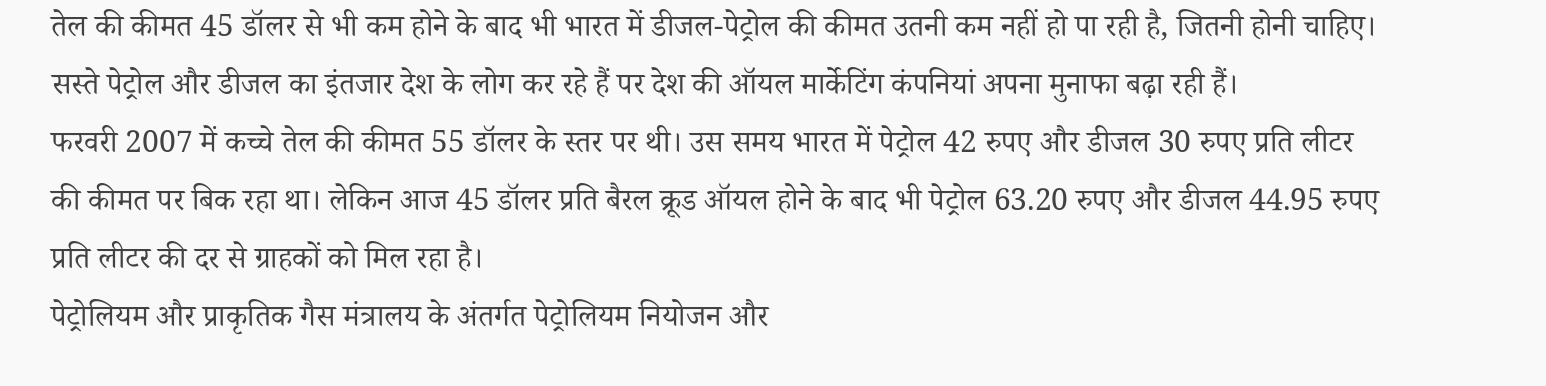तेल की कीमत 45 डॉलर से भी कम होने के बाद भी भारत में डीजल-पेट्रोल की कीमत उतनी कम नहीं हो पा रही है, जितनी होनी चाहिए। सस्ते पेट्रोल और डीजल का इंतजार देश के लोग कर रहे हैं पर देश की ऑयल मार्केटिंग कंपनियां अपना मुनाफा बढ़ा रही हैं।
फरवरी 2007 में कच्चे तेल की कीमत 55 डॉलर के स्तर पर थी। उस समय भारत में पेट्रोल 42 रुपए और डीजल 30 रुपए प्रति लीटर की कीमत पर बिक रहा था। लेकिन आज 45 डॉलर प्रति बैरल क्रूड ऑयल होने के बाद भी पेट्रोल 63.20 रुपए और डीजल 44.95 रुपए प्रति लीटर की दर से ग्राहकों को मिल रहा है।
पेट्रोलियम और प्राकृतिक गैस मंत्रालय के अंतर्गत पेट्रोलियम नियोजन और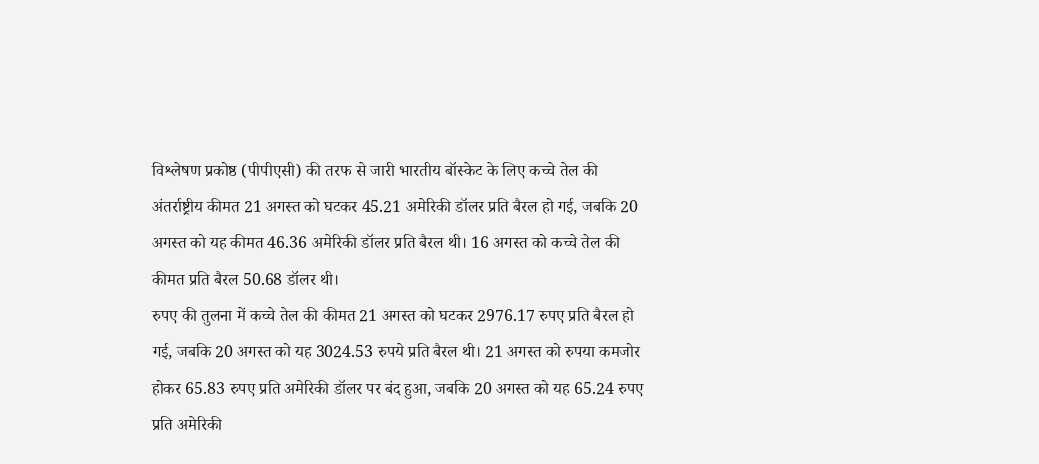विश्लेषण प्रकोष्ठ (पीपीएसी) की तरफ से जारी भारतीय बॉस्केट के लिए कच्चे तेल की अंतर्राष्ट्रीय कीमत 21 अगस्त को घटकर 45.21 अमेरिकी डॉलर प्रति बैरल हो गई, जबकि 20 अगस्त को यह कीमत 46.36 अमेरिकी डॉलर प्रति बैरल थी। 16 अगस्त को कच्चे तेल की कीमत प्रति बैरल 50.68 डॉलर थी।
रुपए की तुलना में कच्चे तेल की कीमत 21 अगस्त को घटकर 2976.17 रुपए प्रति बैरल हो गई, जबकि 20 अगस्त को यह 3024.53 रुपये प्रति बैरल थी। 21 अगस्त को रुपया कमजोर होकर 65.83 रुपए प्रति अमेरिकी डॉलर पर बंद हुआ, जबकि 20 अगस्त को यह 65.24 रुपए प्रति अमेरिकी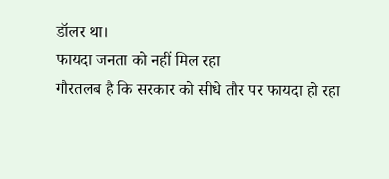डॉलर था।
फायदा जनता को नहीं मिल रहा
गौरतलब है कि सरकार को सीधे तौर पर फायदा हो रहा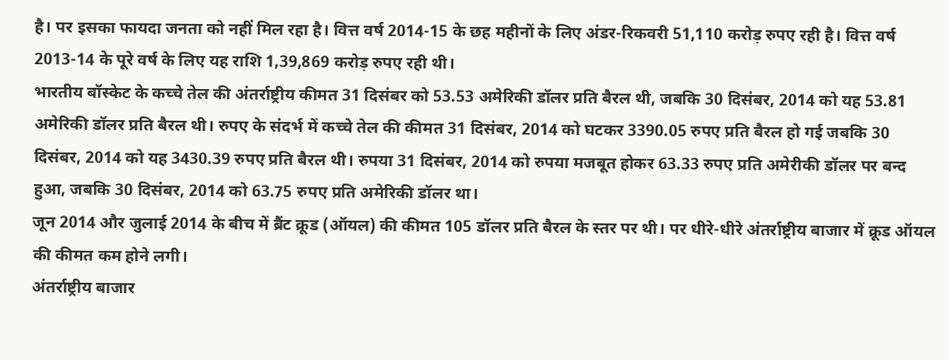है। पर इसका फायदा जनता को नहीं मिल रहा है। वित्त वर्ष 2014-15 के छह महीनों के लिए अंडर-रिकवरी 51,110 करोड़ रुपए रही है। वित्त वर्ष 2013-14 के पूरे वर्ष के लिए यह राशि 1,39,869 करोड़ रुपए रही थी।
भारतीय बॉस्केट के कच्चे तेल की अंतर्राष्ट्रीय कीमत 31 दिसंबर को 53.53 अमेरिकी डॉलर प्रति बैरल थी, जबकि 30 दिसंबर, 2014 को यह 53.81 अमेरिकी डॉलर प्रति बैरल थी। रुपए के संदर्भ में कच्चे तेल की कीमत 31 दिसंबर, 2014 को घटकर 3390.05 रुपए प्रति बैरल हो गई जबकि 30 दिसंबर, 2014 को यह 3430.39 रुपए प्रति बैरल थी। रुपया 31 दिसंबर, 2014 को रुपया मजबूत होकर 63.33 रुपए प्रति अमेरीकी डॉलर पर बन्द हुआ, जबकि 30 दिसंबर, 2014 को 63.75 रुपए प्रति अमेरिकी डॉलर था।
जून 2014 और जुलाई 2014 के बीच में ब्रैंट क्रूड (ऑयल) की कीमत 105 डॉलर प्रति बैरल के स्तर पर थी। पर धीरे-धीरे अंतर्राष्ट्रीय बाजार में क्रूड ऑयल की कीमत कम होने लगी।
अंतर्राष्ट्रीय बाजार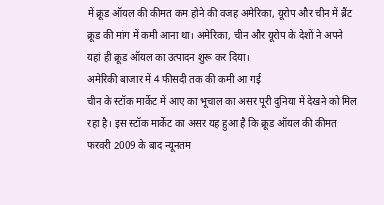में क्रूड ऑयल की कीमत कम होने की वजह अमेरिका, यूरोप और चीन में ब्रैंट क्रूड की मांग में कमी आना था। अमेरिका, चीन और यूरोप के देशों ने अपने यहां ही क्रूड ऑयल का उत्पादन शुरू कर दिया।
अमेरिकी बाजार में 4 फीसदी तक की कमी आ गई
चीन के स्टॉक मार्केट में आए का भूचाल का असर पूरी दुनिया में देखने को मिल रहा है। इस स्टॉक मार्केट का असर यह हुआ है कि क्रूड ऑयल की कीमत फरवरी 2009 के बाद न्यूनतम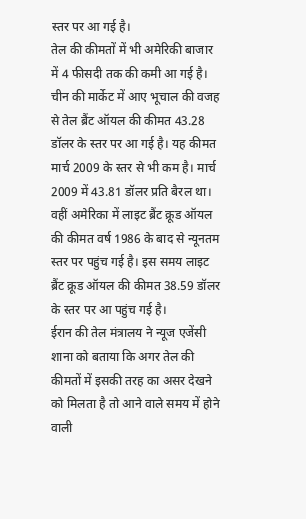स्तर पर आ गई है।
तेल की कीमतों में भी अमेरिकी बाजार में 4 फीसदी तक की कमी आ गई है। चीन की मार्केट में आए भूचाल की वजह से तेल ब्रैंट ऑयल की कीमत 43.28 डॉलर के स्तर पर आ गई है। यह कीमत मार्च 2009 के स्तर से भी कम है। मार्च 2009 में 43.81 डॉलर प्रति बैरल था।
वहीं अमेरिका में लाइट ब्रैंट क्रूड ऑयल की कीमत वर्ष 1986 के बाद से न्यूनतम स्तर पर पहुंच गई है। इस समय लाइट ब्रैंट क्रूड ऑयल की कीमत 38.59 डॉलर के स्तर पर आ पहुंच गई है।
ईरान की तेल मंत्रालय ने न्यूज एजेंसी शाना को बताया कि अगर तेल की कीमतों में इसकी तरह का असर देखने को मिलता है तो आने वाले समय में होने वाली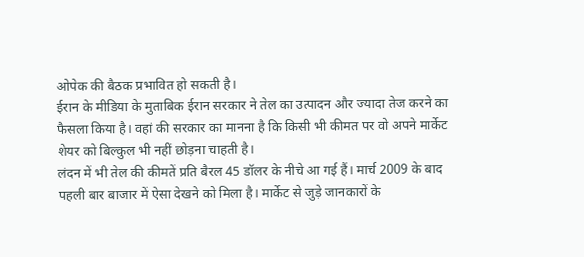ओपेक की बैठक प्रभावित हो सकती है।
ईरान के मीडिया के मुताबिक ईरान सरकार ने तेल का उत्पादन और ज्यादा तेज करने का फैसला किया है। वहां की सरकार का मानना है कि किसी भी कीमत पर वो अपने मार्केट शेयर को बिल्कुल भी नहीं छोड़ना चाहती है।
लंदन में भी तेल की कीमतें प्रति बैरल 45 डॉलर के नीचे आ गई हैं। मार्च 2009 के बाद पहली बार बाजार में ऐसा देखने को मिला है। मार्केट से जुड़े जानकारों के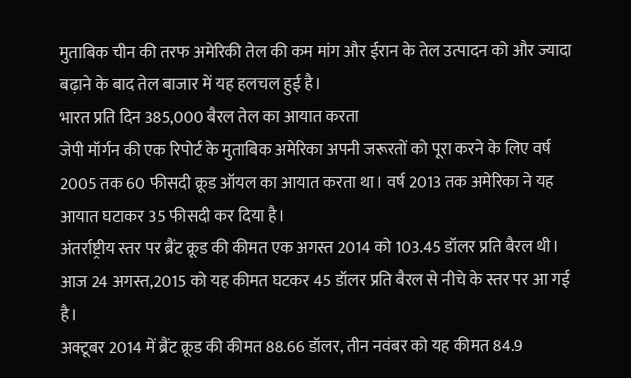मुताबिक चीन की तरफ अमेरिकी तेल की कम मांग और ईरान के तेल उत्पादन को और ज्यादा बढ़ाने के बाद तेल बाजार में यह हलचल हुई है।
भारत प्रति दिन 385,000 बैरल तेल का आयात करता
जेपी मॉर्गन की एक रिपोर्ट के मुताबिक अमेरिका अपनी जरूरतों को पूरा करने के लिए वर्ष 2005 तक 60 फीसदी क्रूड ऑयल का आयात करता था। वर्ष 2013 तक अमेरिका ने यह आयात घटाकर 35 फीसदी कर दिया है।
अंतर्राष्ट्रीय स्तर पर ब्रैंट क्रूड की कीमत एक अगस्त 2014 को 103.45 डॉलर प्रति बैरल थी। आज 24 अगस्त,2015 को यह कीमत घटकर 45 डॉलर प्रति बैरल से नीचे के स्तर पर आ गई है।
अक्टूबर 2014 में ब्रैंट क्रूड की कीमत 88.66 डॉलर, तीन नवंबर को यह कीमत 84.9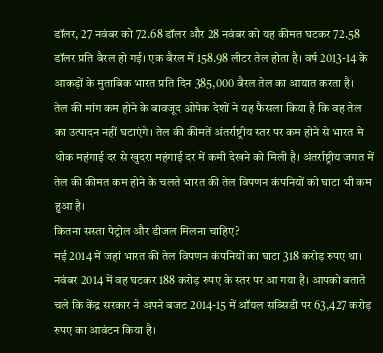डॉलर, 27 नवंबर को 72.68 डॉलर और 28 नवंबर को यह कीमत घटकर 72.58 डॉलर प्रति बैरल हो गई। एक बैरल में 158.98 लीटर तेल होता है। वर्ष 2013-14 के आकड़ों के मुताबिक भारत प्रति दिन 385,000 बैरल तेल का आयात करता है।
तेल की मांग कम होने के बावजूद ओपेक देशों ने यह फैसला किया है कि वह तेल का उत्पादन नहीं घटाएंगे। तेल की कीमतें अंतर्राष्ट्रीय स्तर पर कम होने से भारत मे थोक महंगाई दर से खुदरा महंगाई दर में कमी देखने को मिली है। अंतर्राष्ट्रीय जगत में तेल की कीमत कम होने के चलते भारत की तेल विपणन कंपनियों को घाटा भी कम हुआ है।
कितना सस्ता पेट्रोल और डीजल मिलना चाहिए?
मई 2014 में जहां भारत की तेल विपणन कंपनियों का घाटा 318 करोड़ रुपए था। नवंबर 2014 में वह घटकर 188 करोड़ रुपए के स्तर पर आ गया है। आपको बताते चले कि केंद्र सरकार ने अपने बजट 2014-15 में ऑयल सब्सिडी पर 63,427 करोड़ रुपए का आवंटन किया है।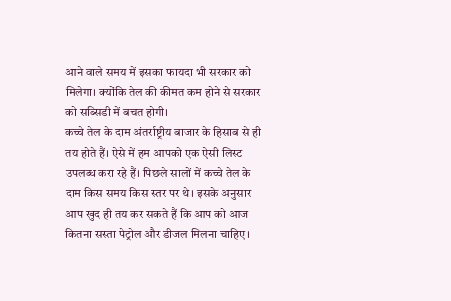आने वाले समय में इसका फायदा भी सरकार को मिलेगा। क्योंकि तेल की कीमत कम होने से सरकार को सब्सिडी में बचत होगी।
कच्चे तेल के दाम अंतर्राष्ट्रीय बाजार के हिसाब से ही तय होते हैं। ऐसे में हम आपको एक ऐसी लिस्ट उपलब्ध करा रहे हैं। पिछले सालों में कच्चे तेल के दाम किस समय किस स्तर पर थे। इसके अनुसार आप खुद ही तय कर सकते हैं कि आप को आज कितना सस्ता पेट्रोल और डीजल मिलना चाहिए।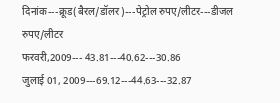दिनांक---क्रूड(बैरल/डॉलर)---पेट्रोल रुपए/लीटर---डीजल रुपए/लीटर
फरवरी,2009--- 43.81---40.62---30.86
जुलाई 01, 2009---69.12---44.63---32.87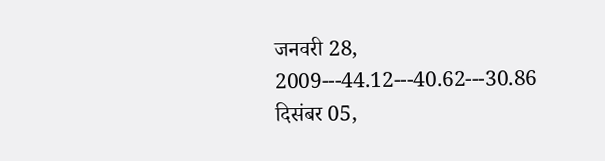जनवरी 28, 2009---44.12---40.62---30.86
दिसंबर 05,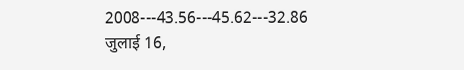2008---43.56---45.62---32.86
जुलाई 16,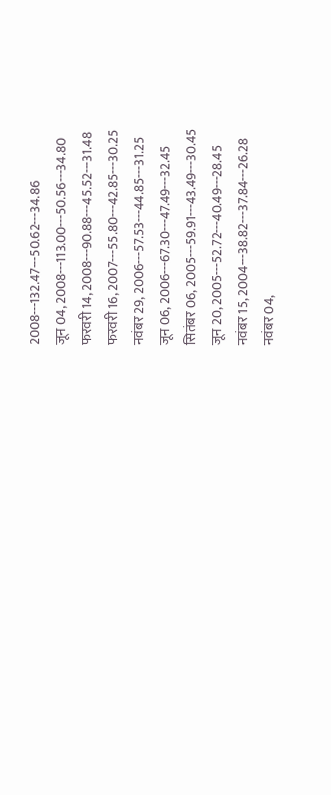2008---132.47---50.62---34.86
जून 04, 2008---113.00---50.56---34.80
फरवरी 14, 2008---90.88---45.52---31.48
फरवरी 16, 2007---55.80---42.85---30.25
नवंबर 29, 2006---57.53---44.85---31.25
जून 06, 2006---67.30---47.49---32.45
सितंबर 06, 2005---59.91---43.49---30.45
जून 20, 2005---52.72---40.49---28.45
नवंबर 15, 2004---38.82---37.84---26.28
नवंबर 04,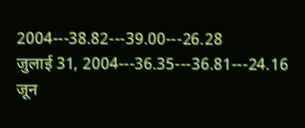2004---38.82---39.00---26.28
जुलाई 31, 2004---36.35---36.81---24.16
जून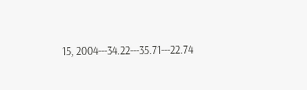15, 2004---34.22---35.71---22.74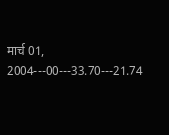मार्च 01, 2004---00---33.70---21.74